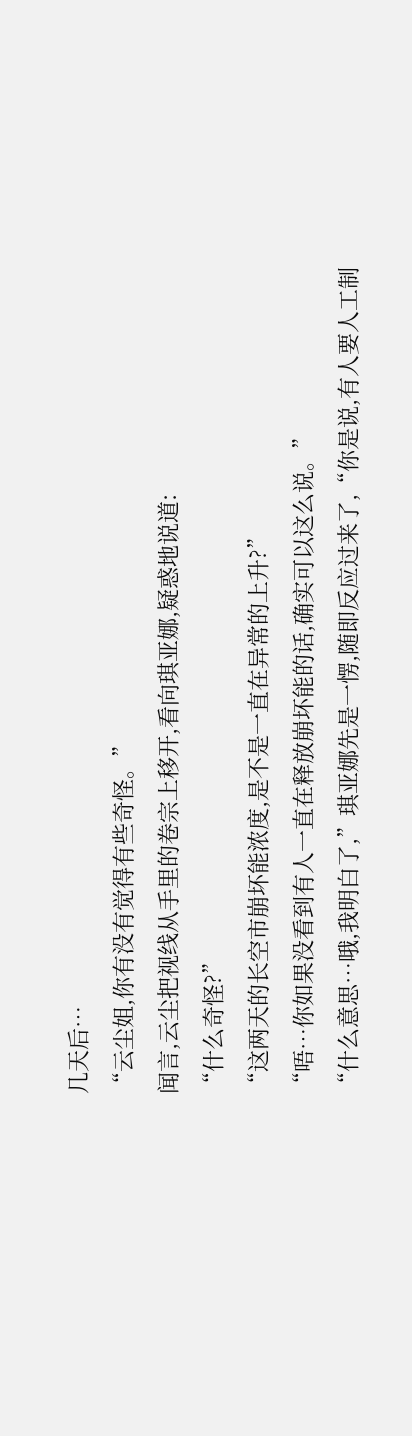几天后…
“云尘姐,你有没有觉得有些奇怪。”
闻言,云尘把视线从手里的卷宗上移开,看向琪亚娜,疑惑地说道:
“什么奇怪?”
“这两天的长空市崩坏能浓度,是不是一直在异常的上升?”
“唔…你如果没看到有人一直在释放崩坏能的话,确实可以这么说。”
“什么意思…哦,我明白了,”琪亚娜先是一愣,随即反应过来了,“你是说,有人要人工制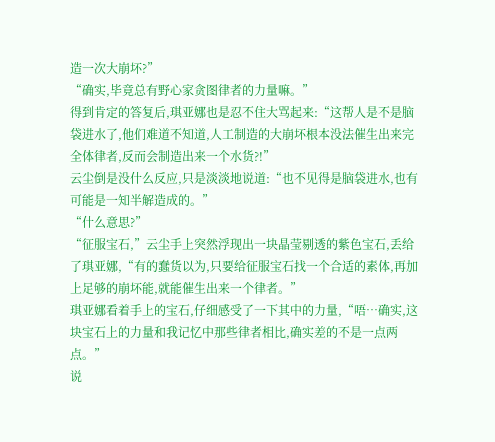造一次大崩坏?”
“确实,毕竟总有野心家贪图律者的力量嘛。”
得到肯定的答复后,琪亚娜也是忍不住大骂起来:“这帮人是不是脑袋进水了,他们难道不知道,人工制造的大崩坏根本没法催生出来完全体律者,反而会制造出来一个水货?!”
云尘倒是没什么反应,只是淡淡地说道:“也不见得是脑袋进水,也有可能是一知半解造成的。”
“什么意思?”
“征服宝石,”云尘手上突然浮现出一块晶莹剔透的紫色宝石,丢给了琪亚娜,“有的蠢货以为,只要给征服宝石找一个合适的素体,再加上足够的崩坏能,就能催生出来一个律者。”
琪亚娜看着手上的宝石,仔细感受了一下其中的力量,“唔…确实,这块宝石上的力量和我记忆中那些律者相比,确实差的不是一点两点。”
说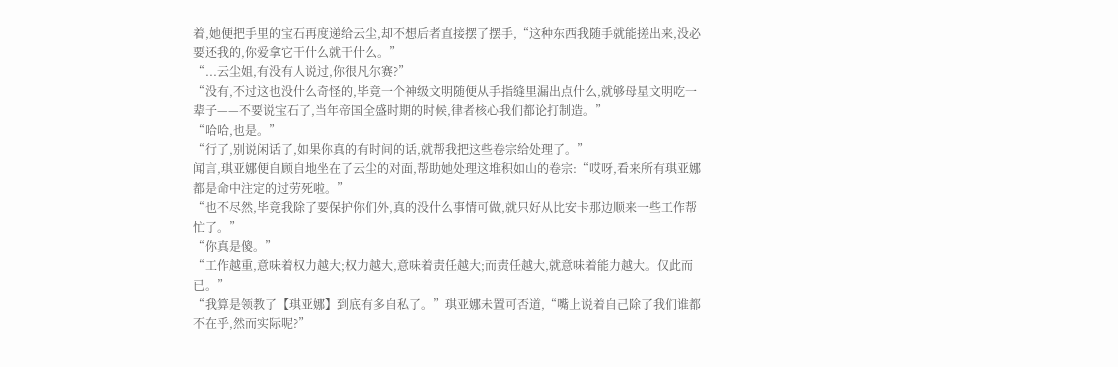着,她便把手里的宝石再度递给云尘,却不想后者直接摆了摆手,“这种东西我随手就能搓出来,没必要还我的,你爱拿它干什么就干什么。”
“...云尘姐,有没有人说过,你很凡尔赛?”
“没有,不过这也没什么奇怪的,毕竟一个神级文明随便从手指缝里漏出点什么,就够母星文明吃一辈子——不要说宝石了,当年帝国全盛时期的时候,律者核心我们都论打制造。”
“哈哈,也是。”
“行了,别说闲话了,如果你真的有时间的话,就帮我把这些卷宗给处理了。”
闻言,琪亚娜便自顾自地坐在了云尘的对面,帮助她处理这堆积如山的卷宗:“哎呀,看来所有琪亚娜都是命中注定的过劳死啦。”
“也不尽然,毕竟我除了要保护你们外,真的没什么事情可做,就只好从比安卡那边顺来一些工作帮忙了。”
“你真是傻。”
“工作越重,意味着权力越大;权力越大,意味着责任越大;而责任越大,就意味着能力越大。仅此而已。”
“我算是领教了【琪亚娜】到底有多自私了。”琪亚娜未置可否道,“嘴上说着自己除了我们谁都不在乎,然而实际呢?”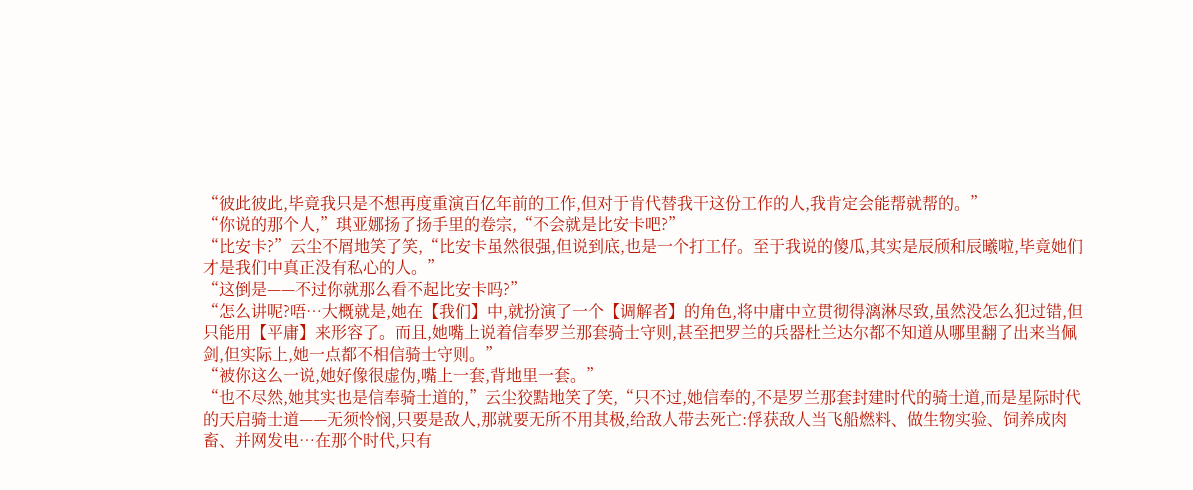“彼此彼此,毕竟我只是不想再度重演百亿年前的工作,但对于肯代替我干这份工作的人,我肯定会能帮就帮的。”
“你说的那个人,”琪亚娜扬了扬手里的卷宗,“不会就是比安卡吧?”
“比安卡?”云尘不屑地笑了笑,“比安卡虽然很强,但说到底,也是一个打工仔。至于我说的傻瓜,其实是辰颀和辰曦啦,毕竟她们才是我们中真正没有私心的人。”
“这倒是——不过你就那么看不起比安卡吗?”
“怎么讲呢?唔…大概就是,她在【我们】中,就扮演了一个【调解者】的角色,将中庸中立贯彻得漓淋尽致,虽然没怎么犯过错,但只能用【平庸】来形容了。而且,她嘴上说着信奉罗兰那套骑士守则,甚至把罗兰的兵器杜兰达尔都不知道从哪里翻了出来当佩剑,但实际上,她一点都不相信骑士守则。”
“被你这么一说,她好像很虚伪,嘴上一套,背地里一套。”
“也不尽然,她其实也是信奉骑士道的,”云尘狡黠地笑了笑,“只不过,她信奉的,不是罗兰那套封建时代的骑士道,而是星际时代的天启骑士道——无须怜悯,只要是敌人,那就要无所不用其极,给敌人带去死亡:俘获敌人当飞船燃料、做生物实验、饲养成肉畜、并网发电…在那个时代,只有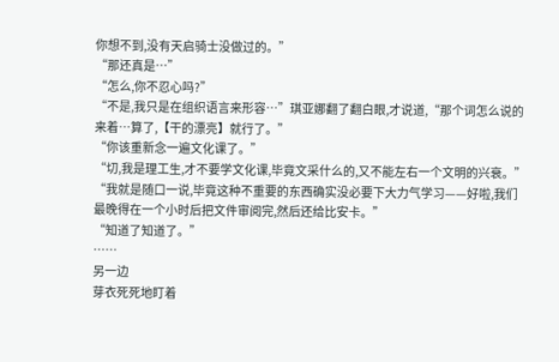你想不到,没有天启骑士没做过的。”
“那还真是…”
“怎么,你不忍心吗?”
“不是,我只是在组织语言来形容…”琪亚娜翻了翻白眼,才说道,“那个词怎么说的来着…算了,【干的漂亮】就行了。”
“你该重新念一遍文化课了。”
“切,我是理工生,才不要学文化课,毕竟文采什么的,又不能左右一个文明的兴衰。”
“我就是随口一说,毕竟这种不重要的东西确实没必要下大力气学习——好啦,我们最晚得在一个小时后把文件审阅完,然后还给比安卡。”
“知道了知道了。”
……
另一边
芽衣死死地盯着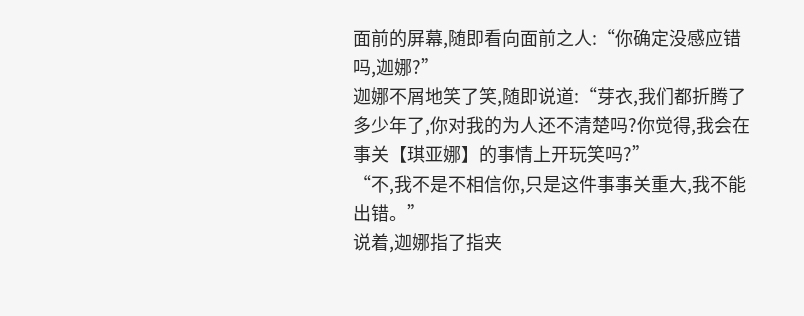面前的屏幕,随即看向面前之人:“你确定没感应错吗,迦娜?”
迦娜不屑地笑了笑,随即说道:“芽衣,我们都折腾了多少年了,你对我的为人还不清楚吗?你觉得,我会在事关【琪亚娜】的事情上开玩笑吗?”
“不,我不是不相信你,只是这件事事关重大,我不能出错。”
说着,迦娜指了指夹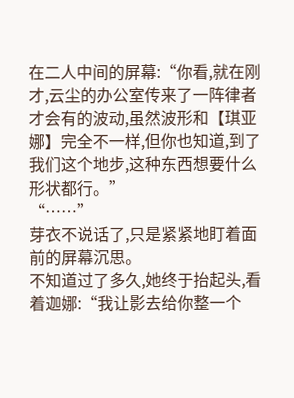在二人中间的屏幕:“你看,就在刚才,云尘的办公室传来了一阵律者才会有的波动,虽然波形和【琪亚娜】完全不一样,但你也知道,到了我们这个地步,这种东西想要什么形状都行。”
“……”
芽衣不说话了,只是紧紧地盯着面前的屏幕沉思。
不知道过了多久,她终于抬起头,看着迦娜:“我让影去给你整一个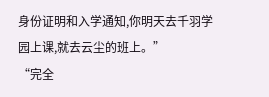身份证明和入学通知,你明天去千羽学园上课,就去云尘的班上。”
“完全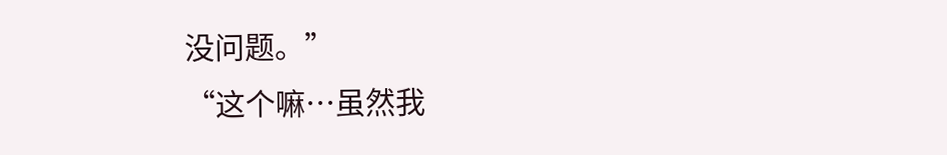没问题。”
“这个嘛…虽然我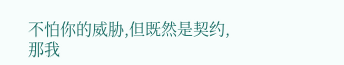不怕你的威胁,但既然是契约,那我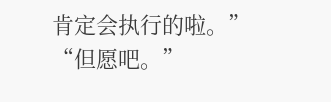肯定会执行的啦。”
“但愿吧。”